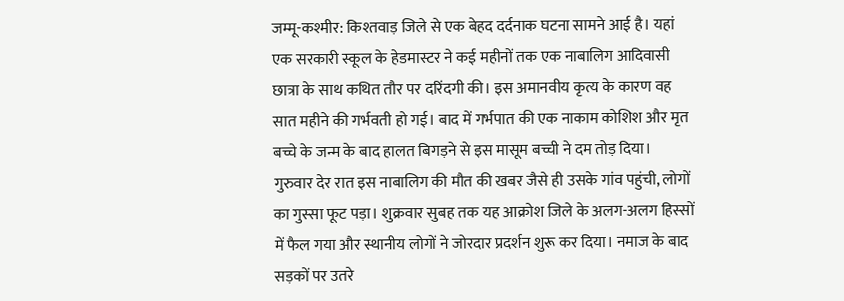जम्मू-कश्मीर: किश्तवाड़ जिले से एक बेहद दर्दनाक घटना सामने आई है। यहां एक सरकारी स्कूल के हेडमास्टर ने कई महीनों तक एक नाबालिग आदिवासी छात्रा के साथ कथित तौर पर दरिंदगी की। इस अमानवीय कृत्य के कारण वह सात महीने की गर्भवती हो गई। बाद में गर्भपात की एक नाकाम कोशिश और मृत बच्चे के जन्म के बाद हालत बिगड़ने से इस मासूम बच्ची ने दम तोड़ दिया।
गुरुवार देर रात इस नाबालिग की मौत की खबर जैसे ही उसके गांव पहुंची, लोगों का गुस्सा फूट पड़ा। शुक्रवार सुबह तक यह आक्रोश जिले के अलग-अलग हिस्सों में फैल गया और स्थानीय लोगों ने जोरदार प्रदर्शन शुरू कर दिया। नमाज के बाद सड़कों पर उतरे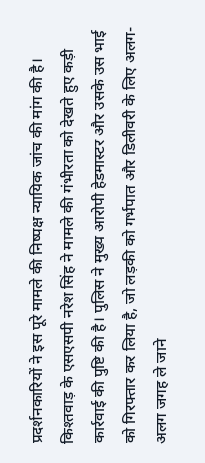प्रदर्शनकारियों ने इस पूरे मामले की निष्पक्ष न्यायिक जांच की मांग की है।
किश्तवाड़ के एसएसपी नरेश सिंह ने मामले की गंभीरता को देखते हुए कड़ी कार्रवाई की पुष्टि की है। पुलिस ने मुख्य आरोपी हेडमास्टर और उसके उस भाई को गिरफ्तार कर लिया है, जो लड़की को गर्भपात और डिलीवरी के लिए अलग-अलग जगह ले जाने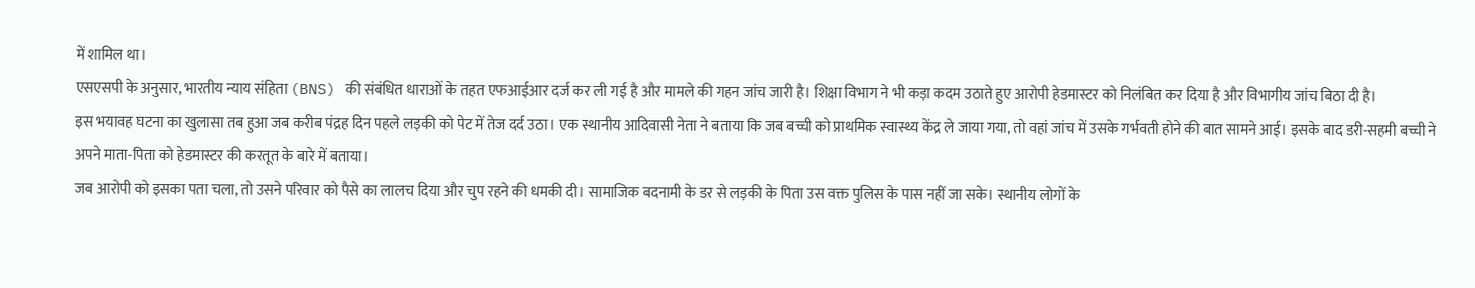में शामिल था।
एसएसपी के अनुसार, भारतीय न्याय संहिता (BNS) की संबंधित धाराओं के तहत एफआईआर दर्ज कर ली गई है और मामले की गहन जांच जारी है। शिक्षा विभाग ने भी कड़ा कदम उठाते हुए आरोपी हेडमास्टर को निलंबित कर दिया है और विभागीय जांच बिठा दी है।
इस भयावह घटना का खुलासा तब हुआ जब करीब पंद्रह दिन पहले लड़की को पेट में तेज दर्द उठा। एक स्थानीय आदिवासी नेता ने बताया कि जब बच्ची को प्राथमिक स्वास्थ्य केंद्र ले जाया गया, तो वहां जांच में उसके गर्भवती होने की बात सामने आई। इसके बाद डरी-सहमी बच्ची ने अपने माता-पिता को हेडमास्टर की करतूत के बारे में बताया।
जब आरोपी को इसका पता चला, तो उसने परिवार को पैसे का लालच दिया और चुप रहने की धमकी दी। सामाजिक बदनामी के डर से लड़की के पिता उस वक्त पुलिस के पास नहीं जा सके। स्थानीय लोगों के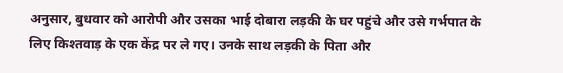अनुसार, बुधवार को आरोपी और उसका भाई दोबारा लड़की के घर पहुंचे और उसे गर्भपात के लिए किश्तवाड़ के एक केंद्र पर ले गए। उनके साथ लड़की के पिता और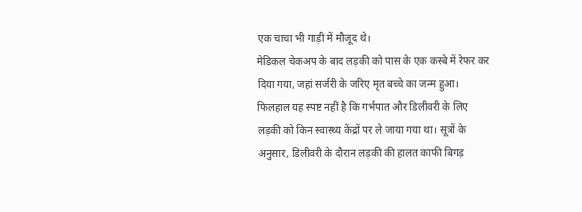एक चाचा भी गाड़ी में मौजूद थे।
मेडिकल चेकअप के बाद लड़की को पास के एक कस्बे में रेफर कर दिया गया, जहां सर्जरी के जरिए मृत बच्चे का जन्म हुआ। फिलहाल यह स्पष्ट नहीं है कि गर्भपात और डिलीवरी के लिए लड़की को किन स्वास्थ्य केंद्रों पर ले जाया गया था। सूत्रों के अनुसार, डिलीवरी के दौरान लड़की की हालत काफी बिगड़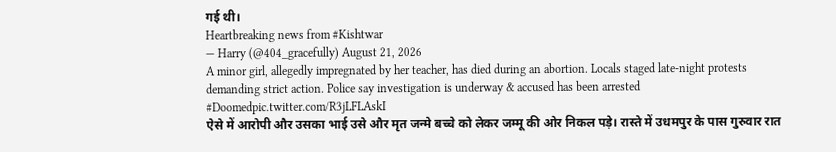गई थी।
Heartbreaking news from #Kishtwar
— Harry (@404_gracefully) August 21, 2026
A minor girl, allegedly impregnated by her teacher, has died during an abortion. Locals staged late-night protests demanding strict action. Police say investigation is underway & accused has been arrested #Doomedpic.twitter.com/R3jLFLAskI
ऐसे में आरोपी और उसका भाई उसे और मृत जन्मे बच्चे को लेकर जम्मू की ओर निकल पड़े। रास्ते में उधमपुर के पास गुरुवार रात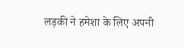लड़की ने हमेशा के लिए अपनी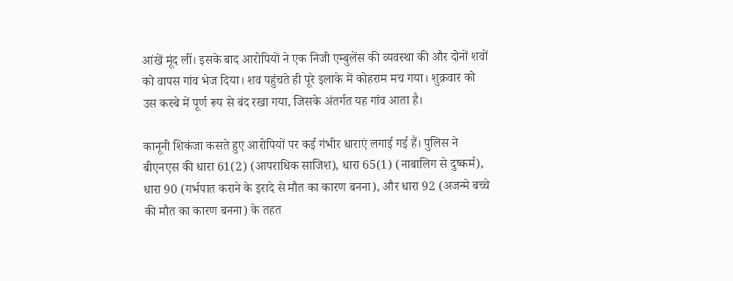आंखें मूंद लीं। इसके बाद आरोपियों ने एक निजी एम्बुलेंस की व्यवस्था की और दोनों शवों को वापस गांव भेज दिया। शव पहुंचते ही पूरे इलाके में कोहराम मच गया। शुक्रवार को उस कस्बे में पूर्ण रूप से बंद रखा गया, जिसके अंतर्गत यह गांव आता है।

कानूनी शिकंजा कसते हुए आरोपियों पर कई गंभीर धाराएं लगाई गई हैं। पुलिस ने बीएनएस की धारा 61(2) (आपराधिक साजिश), धारा 65(1) (नाबालिग से दुष्कर्म), धारा 90 (गर्भपात कराने के इरादे से मौत का कारण बनना), और धारा 92 (अजन्मे बच्चे की मौत का कारण बनना) के तहत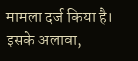मामला दर्ज किया है। इसके अलावा,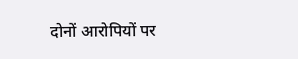दोनों आरोपियों पर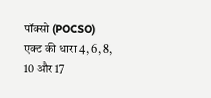पॉक्सो (POCSO) एक्ट की धारा 4, 6, 8, 10 और 17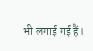भी लगाई गई हैं।